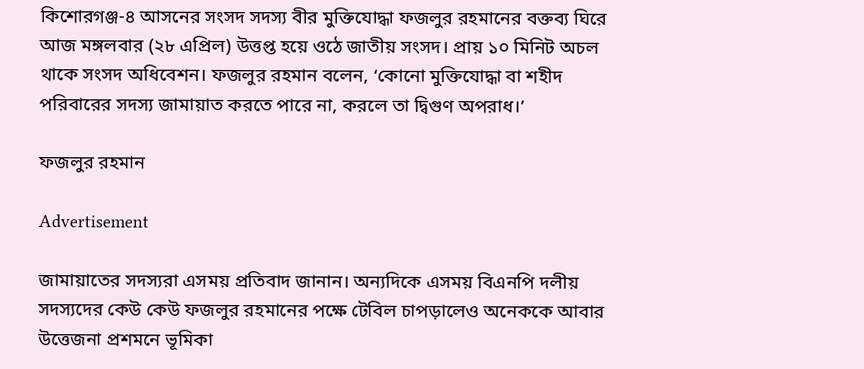কিশোরগঞ্জ-৪ আসনের সংসদ সদস্য বীর মুক্তিযোদ্ধা ফজলুর রহমানের বক্তব্য ঘিরে আজ মঙ্গলবার (২৮ এপ্রিল) উত্তপ্ত হয়ে ওঠে জাতীয় সংসদ। প্রায় ১০ মিনিট অচল থাকে সংসদ অধিবেশন। ফজলুর রহমান বলেন, ‘কোনো মুক্তিযোদ্ধা বা শহীদ পরিবারের সদস্য জামায়াত করতে পারে না, করলে তা দ্বিগুণ অপরাধ।’

ফজলুর রহমান

Advertisement

জামায়াতের সদস্যরা এসময় প্রতিবাদ জানান। অন্যদিকে এসময় বিএনপি দলীয় সদস্যদের কেউ কেউ ফজলুর রহমানের পক্ষে টেবিল চাপড়ালেও অনেককে আবার উত্তেজনা প্রশমনে ভূমিকা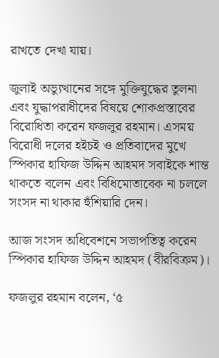রাখতে দেখা যায়।

জুলাই অভ্যুত্থানের সঙ্গে মুক্তিযুদ্ধের তুলনা এবং যুদ্ধাপরাধীদের বিষয়ে শোকপ্রস্তাবের বিরোধিতা করেন ফজলুর রহমান। এসময় বিরোধী দলের হইচই ও প্রতিবাদের মুখে স্পিকার হাফিজ উদ্দিন আহমদ সবাইকে শান্ত থাকতে বলেন এবং বিধিমোতাবেক না চললে সংসদ না থাকার হুঁশিয়ারি দেন।

আজ সংসদ অধিবেশনে সভাপতিত্ব করেন স্পিকার হাফিজ উদ্দিন আহমদ (বীরবিক্রম)।

ফজলুর রহমান বলেন, ‘৫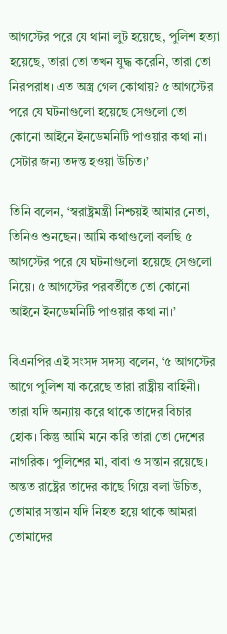আগস্টের পরে যে থানা লুট হয়েছে, পুলিশ হত্যা হয়েছে, তারা তো তখন যুদ্ধ করেনি, তারা তো নিরপরাধ। এত অস্ত্র গেল কোথায়? ৫ আগস্টের পরে যে ঘটনাগুলো হয়েছে সেগুলো তো কোনো আইনে ইনডেমনিটি পাওয়ার কথা না। সেটার জন্য তদন্ত হওয়া উচিত।’

তিনি বলেন, ‘স্বরাষ্ট্রমন্ত্রী নিশ্চয়ই আমার নেতা, তিনিও শুনছেন। আমি কথাগুলো বলছি ৫ আগস্টের পরে যে ঘটনাগুলো হয়েছে সেগুলো নিয়ে। ৫ আগস্টের পরবর্তীতে তো কোনো আইনে ইনডেমনিটি পাওয়ার কথা না।’

বিএনপির এই সংসদ সদস্য বলেন, ‘৫ আগস্টের আগে পুলিশ যা করেছে তারা রাষ্ট্রীয় বাহিনী। তারা যদি অন্যায় করে থাকে তাদের বিচার হোক। কিন্তু আমি মনে করি তারা তো দেশের নাগরিক। পুলিশের মা, বাবা ও সন্তান রয়েছে। অন্তত রাষ্ট্রের তাদের কাছে গিয়ে বলা উচিত, তোমার সন্তান যদি নিহত হয়ে থাকে আমরা তোমাদের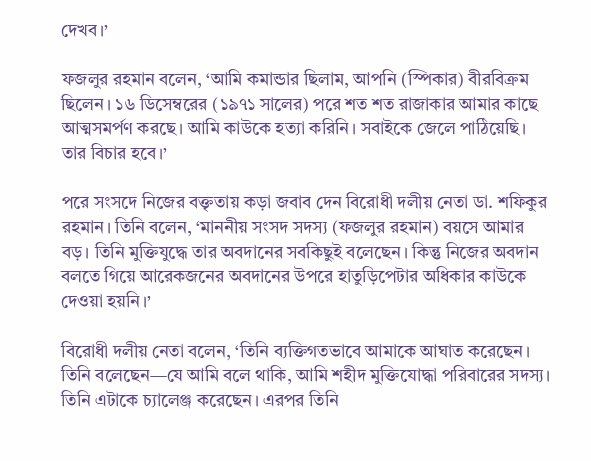দেখব।’

ফজলুর রহমান বলেন, ‘আমি কমান্ডার ছিলাম, আপনি (স্পিকার) বীরবিক্রম ছিলেন। ১৬ ডিসেম্বরের (১৯৭১ সালের) পরে শত শত রাজাকার আমার কাছে আত্মসমর্পণ করছে। আমি কাউকে হত্যা করিনি। সবাইকে জেলে পাঠিয়েছি। তার বিচার হবে।’

পরে সংসদে নিজের বক্তৃতায় কড়া জবাব দেন বিরোধী দলীয় নেতা ডা. শফিকুর রহমান। তিনি বলেন, ‘মাননীয় সংসদ সদস্য (ফজলুর রহমান) বয়সে আমার বড়। তিনি মুক্তিযুদ্ধে তার অবদানের সবকিছুই বলেছেন। কিন্তু নিজের অবদান বলতে গিয়ে আরেকজনের অবদানের উপরে হাতুড়িপেটার অধিকার কাউকে দেওয়া হয়নি।’

বিরোধী দলীয় নেতা বলেন, ‘তিনি ব্যক্তিগতভাবে আমাকে আঘাত করেছেন। তিনি বলেছেন—যে আমি বলে থাকি, আমি শহীদ মুক্তিযোদ্ধা পরিবারের সদস্য। তিনি এটাকে চ্যালেঞ্জ করেছেন। এরপর তিনি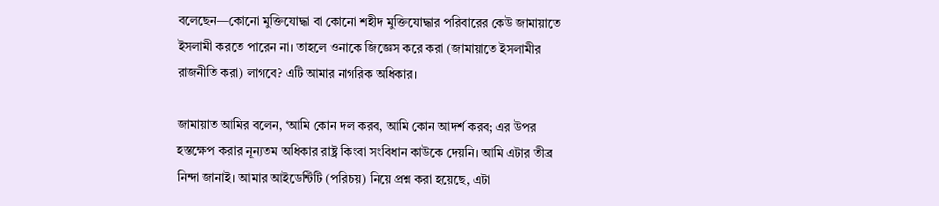বলেছেন—কোনো মুক্তিযোদ্ধা বা কোনো শহীদ মুক্তিযোদ্ধার পরিবারের কেউ জামায়াতে ইসলামী করতে পারেন না। তাহলে ওনাকে জিজ্ঞেস করে করা (জামায়াতে ইসলামীর রাজনীতি করা) লাগবে? এটি আমার নাগরিক অধিকার।

জামায়াত আমির বলেন, ‘আমি কোন দল করব, আমি কোন আদর্শ করব; এর উপর হস্তক্ষেপ করার নূন্যতম অধিকার রাষ্ট্র কিংবা সংবিধান কাউকে দেয়নি। আমি এটার তীব্র নিন্দা জানাই। আমার আইডেন্টিটি (পরিচয়) নিয়ে প্রশ্ন করা হয়েছে, এটা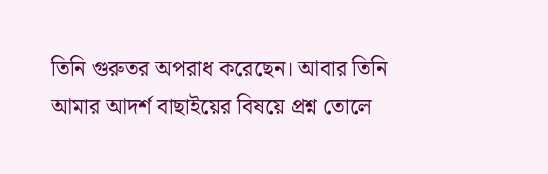তিনি গুরুতর অপরাধ করেছেন। আবার তিনি আমার আদর্শ বাছাইয়ের বিষয়ে প্রশ্ন তোলে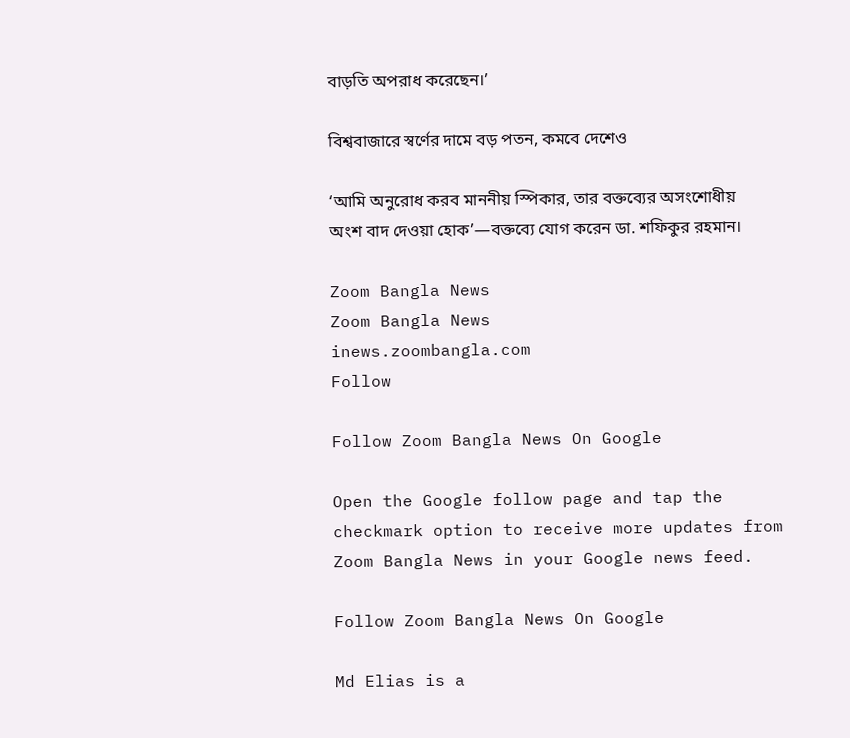বাড়তি অপরাধ করেছেন।’

বিশ্ববাজারে স্বর্ণের দামে বড় পতন, কমবে দেশেও

‘আমি অনুরোধ করব মাননীয় স্পিকার, তার বক্তব্যের অসংশোধীয় অংশ বাদ দেওয়া হোক’—বক্তব্যে যোগ করেন ডা. শফিকুর রহমান।

Zoom Bangla News
Zoom Bangla News
inews.zoombangla.com
Follow

Follow Zoom Bangla News On Google

Open the Google follow page and tap the checkmark option to receive more updates from Zoom Bangla News in your Google news feed.

Follow Zoom Bangla News On Google

Md Elias is a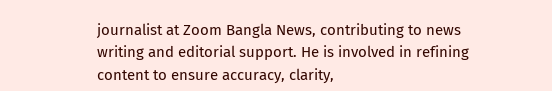journalist at Zoom Bangla News, contributing to news writing and editorial support. He is involved in refining content to ensure accuracy, clarity,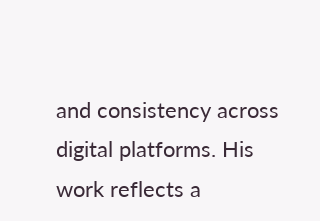and consistency across digital platforms. His work reflects a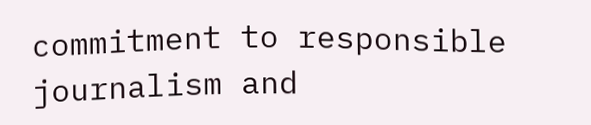commitment to responsible journalism and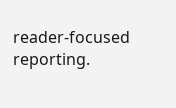reader-focused reporting.